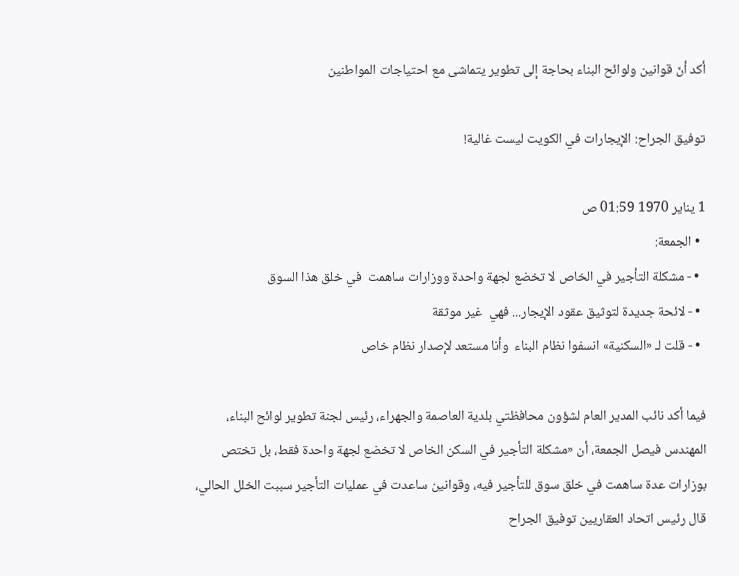أكد أنّ قوانين ولوائح البناء بحاجة إلى تطوير يتماشى مع احتياجات المواطنين

توفيق الجراح: الإيجارات في الكويت ليست غالية!

1 يناير 1970 01:59 ص
  • الجمعة:
  • - مشكلة التأجير في الخاص لا تخضع لجهة واحدة ووزارات ساهمت  في خلق هذا السوق
  • - لائحة جديدة لتوثيق عقود الإيجار... فهي  غير موثقة
  • - قلت لـ «السكنية» انسفوا نظام البناء  وأنا مستعد لإصدار نظام خاص

فيما أكد نائب المدير العام لشؤون محافظتي بلدية العاصمة والجهراء، رئيس لجنة تطوير لوائح البناء، المهندس فيصل الجمعة، أن «مشكلة التأجير في السكن الخاص لا تخضع لجهة واحدة فقط، بل تختص بوزارات عدة ساهمت في خلق سوق للتأجير فيه، وقوانين ساعدت في عمليات التأجير سببت الخلل الحالي، قال رئيس اتحاد العقاريين توفيق الجراح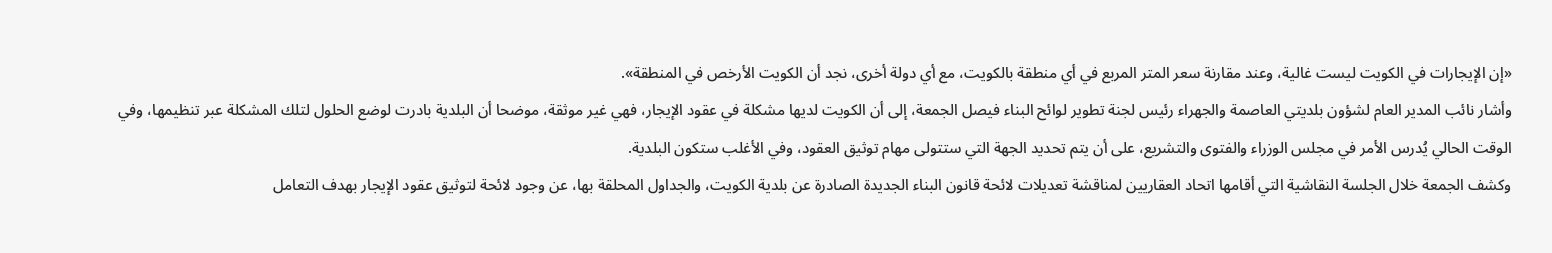«إن الإيجارات في الكويت ليست غالية، وعند مقارنة سعر المتر المربع في أي منطقة بالكويت، مع أي دولة أخرى، نجد أن الكويت الأرخص في المنطقة».
وأشار نائب المدير العام لشؤون بلديتي العاصمة والجهراء رئيس لجنة تطوير لوائح البناء فيصل الجمعة، إلى أن الكويت لديها مشكلة في عقود الإيجار، فهي غير موثقة، موضحا أن البلدية بادرت لوضع الحلول لتلك المشكلة عبر تنظيمها، وفي الوقت الحالي يُدرس الأمر في مجلس الوزراء والفتوى والتشريع، على أن يتم تحديد الجهة التي ستتولى مهام توثيق العقود، وفي الأغلب ستكون البلدية.
وكشف الجمعة خلال الجلسة النقاشية التي أقامها اتحاد العقاريين لمناقشة تعديلات لائحة قانون البناء الجديدة الصادرة عن بلدية الكويت، والجداول المحلقة بها، عن وجود لائحة لتوثيق عقود الإيجار بهدف التعامل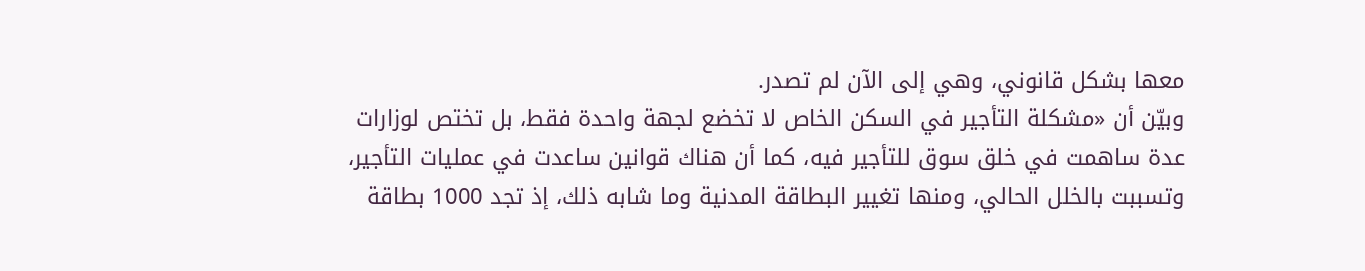معها بشكل قانوني، وهي إلى الآن لم تصدر.
وبيّن أن «مشكلة التأجير في السكن الخاص لا تخضع لجهة واحدة فقط، بل تختص لوزارات عدة ساهمت في خلق سوق للتأجير فيه، كما أن هناك قوانين ساعدت في عمليات التأجير، وتسببت بالخلل الحالي، ومنها تغيير البطاقة المدنية وما شابه ذلك، إذ تجد 1000 بطاقة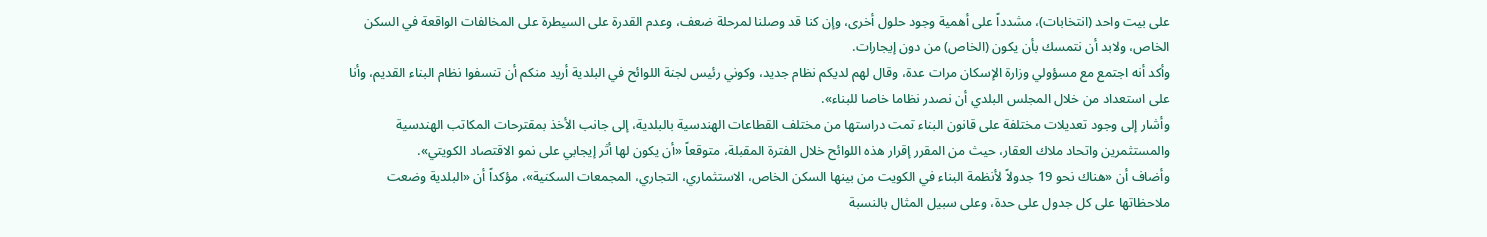على بيت واحد (انتخابات)، مشدداً على أهمية وجود حلول أخرى، وإن كنا قد وصلنا لمرحلة ضعف، وعدم القدرة على السيطرة على المخالفات الواقعة في السكن الخاص، ولابد أن نتمسك بأن يكون (الخاص) من دون إيجارات.
وأكد أنه اجتمع مع مسؤولي وزارة الإسكان مرات عدة، وقال لهم لديكم نظام جديد، وكوني رئيس لجنة اللوائح في البلدية أريد منكم أن تنسفوا نظام البناء القديم، وأنا على استعداد من خلال المجلس البلدي أن نصدر نظاما خاصا للبناء».
وأشار إلى وجود تعديلات مختلفة على قانون البناء تمت دراستها من مختلف القطاعات الهندسية بالبلدية، إلى جانب الأخذ بمقترحات المكاتب الهندسية والمستثمرين واتحاد ملاك العقار، حيث من المقرر إقرار هذه اللوائح خلال الفترة المقبلة، متوقعاً «أن يكون لها أثر إيجابي على نمو الاقتصاد الكويتي».
وأضاف أن «هناك نحو 19 جدولاً لأنظمة البناء في الكويت من بينها السكن الخاص، الاستثماري، التجاري، المجمعات السكنية»، مؤكداً أن «البلدية وضعت ملاحظاتها على كل جدول على حدة، وعلى سبيل المثال بالنسبة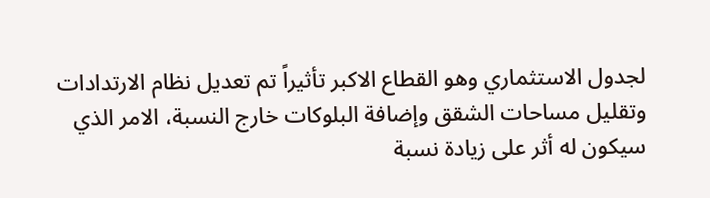لجدول الاستثماري وهو القطاع الاكبر تأثيراً تم تعديل نظام الارتدادات وتقليل مساحات الشقق وإضافة البلوكات خارج النسبة، الامر الذي سيكون له أثر على زيادة نسبة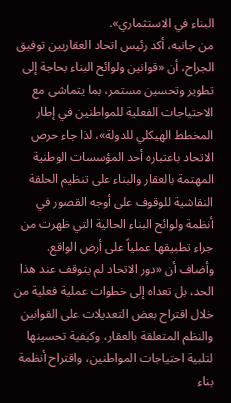البناء في الاستثماري».
من جانبه، أكد رئيس اتحاد العقاريين توفيق الجراح، أن «قوانين ولوائح البناء بحاجة إلى تطوير وتحسين مستمر، بما يتماشى مع الاحتياجات الفعلية للمواطنين في إطار المخطط الهيكلي للدولة»، لذا جاء حرص الاتحاد باعتباره أحد المؤسسات الوطنية المهتمة بالعقار والبناء على تنظيم الحلقة النقاشية للوقوف على أوجه القصور في أنظمة ولوائح البناء الحالية التي ظهرت من جراء تطبيقها عملياً على أرض الواقع.
وأضاف أن «دور الاتحاد لم يتوقف عند هذا الحد، بل تعداه إلى خطوات عملية فعلية من خلال اقتراح بعض التعديلات على القوانين والنظم المتعلقة بالعقار، وكيفية تحسينها لتلبية احتياجات المواطنين، واقتراح أنظمة بناء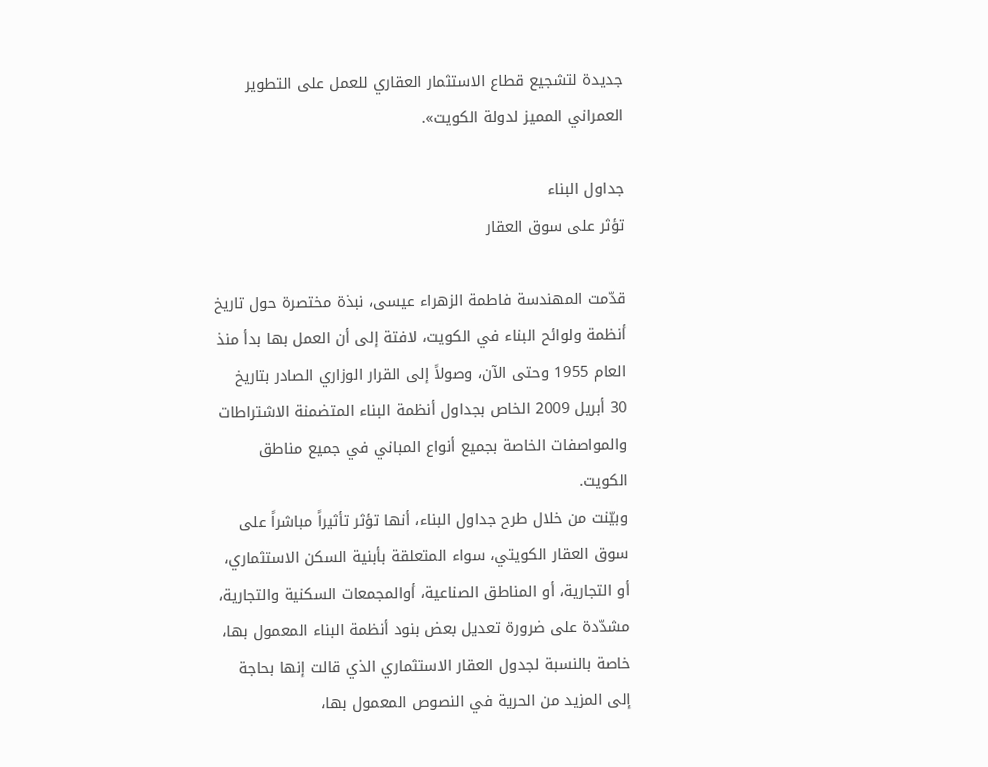جديدة لتشجيع قطاع الاستثمار العقاري للعمل على التطوير العمراني المميز لدولة الكويت».

جداول البناء
تؤثر على سوق العقار

قدّمت المهندسة فاطمة الزهراء عيسى، نبذة مختصرة حول تاريخ أنظمة ولوائح البناء في الكويت، لافتة إلى أن العمل بها بدأ منذ العام 1955 وحتى الآن، وصولاً إلى القرار الوزاري الصادر بتاريخ 30 أبريل 2009 الخاص بجداول أنظمة البناء المتضمنة الاشتراطات والمواصفات الخاصة بجميع أنواع المباني في جميع مناطق الكويت.
وبيّنت من خلال طرح جداول البناء، أنها تؤثر تأثيراً مباشراً على سوق العقار الكويتي، سواء المتعلقة بأبنية السكن الاستثماري، أو التجارية، أو المناطق الصناعية، أوالمجمعات السكنية والتجارية، مشدّدة على ضرورة تعديل بعض بنود أنظمة البناء المعمول بها، خاصة بالنسبة لجدول العقار الاستثماري الذي قالت إنها بحاجة إلى المزيد من الحرية في النصوص المعمول بها،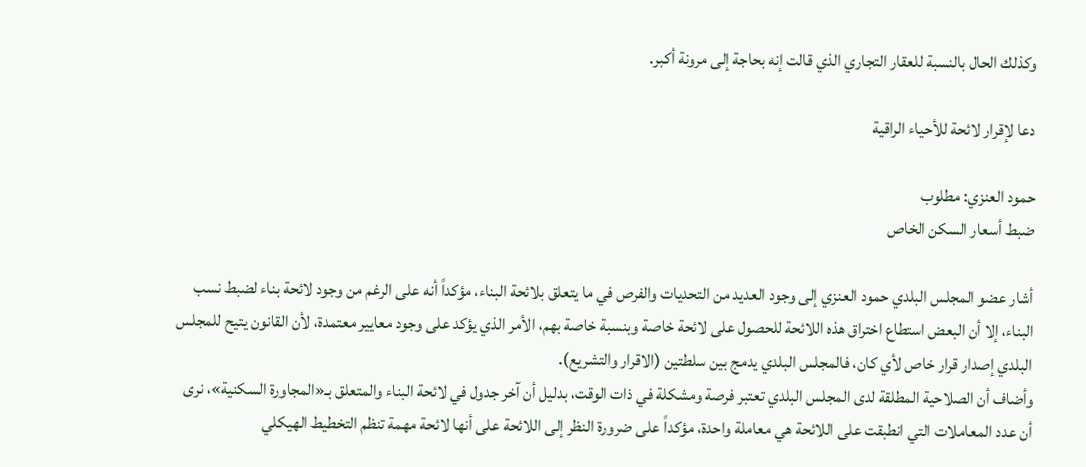وكذلك الحال بالنسبة للعقار التجاري الذي قالت إنه بحاجة إلى مرونة أكبر.

دعا لإقرار لائحة للأحياء الراقية

حمود العنزي: مطلوب
ضبط أسعار السكن الخاص

أشار عضو المجلس البلدي حمود العنزي إلى وجود العديد من التحديات والفرص في ما يتعلق بلائحة البناء، مؤكداً أنه على الرغم من وجود لائحة بناء لضبط نسب البناء، إلا أن البعض استطاع اختراق هذه اللائحة للحصول على لائحة خاصة وبنسبة خاصة بهم، الأمر الذي يؤكد على وجود معايير معتمدة، لأن القانون يتيح للمجلس البلدي إصدار قرار خاص لأي كان، فالمجلس البلدي يدمج بين سلطتين (الاقرار والتشريع).
وأضاف أن الصلاحية المطلقة لدى المجلس البلدي تعتبر فرصة ومشكلة في ذات الوقت، بدليل أن آخر جدول في لائحة البناء والمتعلق بـ«المجاورة السكنية»، نرى أن عدد المعاملات التي انطبقت على اللائحة هي معاملة واحدة، مؤكداً على ضرورة النظر إلى اللائحة على أنها لائحة مهمة تنظم التخطيط الهيكلي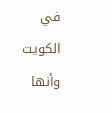في الكويت وأنها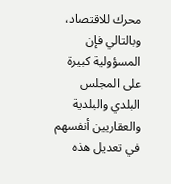محرك للاقتصاد، وبالتالي فإن المسؤولية كبيرة على المجلس البلدي والبلدية والعقاريين أنفسهم في تعديل هذه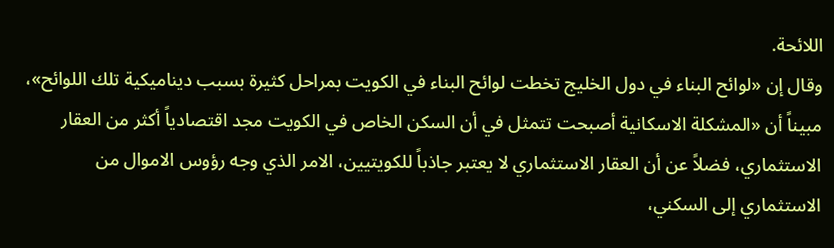اللائحة.
وقال إن «لوائح البناء في دول الخليج تخطت لوائح البناء في الكويت بمراحل كثيرة بسبب ديناميكية تلك اللوائح»، مبيناً أن «المشكلة الاسكانية أصبحت تتمثل في أن السكن الخاص في الكويت مجد اقتصادياً أكثر من العقار الاستثماري، فضلاً عن أن العقار الاستثماري لا يعتبر جاذباً للكويتيين، الامر الذي وجه رؤوس الاموال من الاستثماري إلى السكني،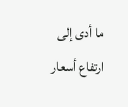ما أدى إلى ارتفاع أسعار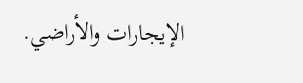الإيجارات والأراضي.